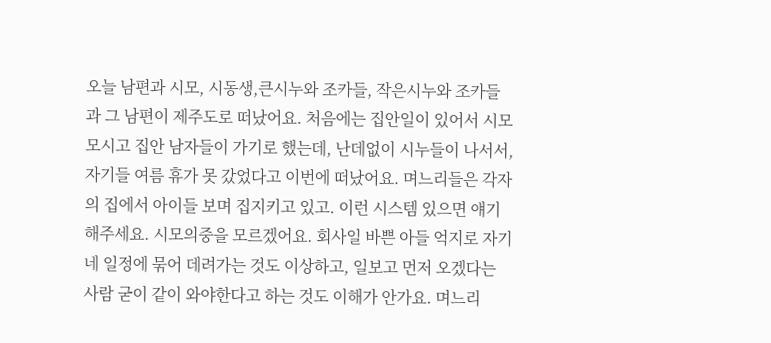오늘 남편과 시모, 시동생,큰시누와 조카들, 작은시누와 조카들과 그 남편이 제주도로 떠났어요. 처음에는 집안일이 있어서 시모 모시고 집안 남자들이 가기로 했는데, 난데없이 시누들이 나서서, 자기들 여름 휴가 못 갔었다고 이번에 떠났어요. 며느리들은 각자의 집에서 아이들 보며 집지키고 있고. 이런 시스템 있으면 얘기해주세요. 시모의중을 모르겠어요. 회사일 바쁜 아들 억지로 자기네 일정에 묶어 데려가는 것도 이상하고, 일보고 먼저 오겠다는 사람 굳이 같이 와야한다고 하는 것도 이해가 안가요. 며느리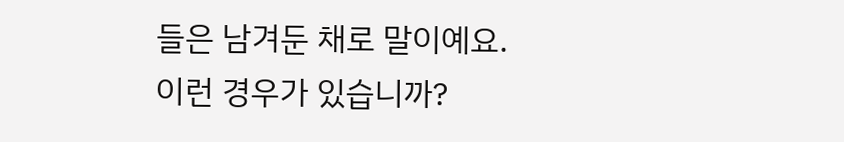들은 남겨둔 채로 말이예요.
이런 경우가 있습니까?